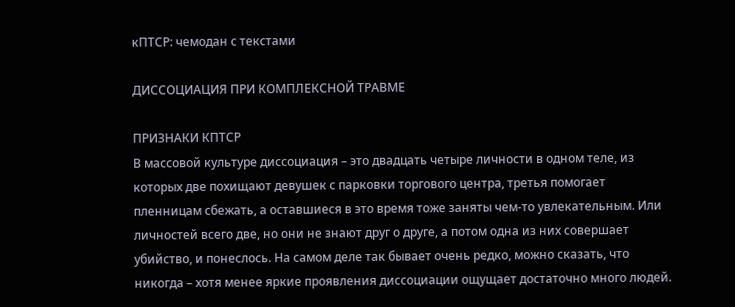кПТСР: чемодан с текстами

ДИССОЦИАЦИЯ ПРИ КОМПЛЕКСНОЙ ТРАВМЕ

ПРИЗНАКИ КПТСР
В массовой культуре диссоциация – это двадцать четыре личности в одном теле, из которых две похищают девушек с парковки торгового центра, третья помогает пленницам сбежать, а оставшиеся в это время тоже заняты чем-то увлекательным. Или личностей всего две, но они не знают друг о друге, а потом одна из них совершает убийство, и понеслось. На самом деле так бывает очень редко, можно сказать, что никогда – хотя менее яркие проявления диссоциации ощущает достаточно много людей.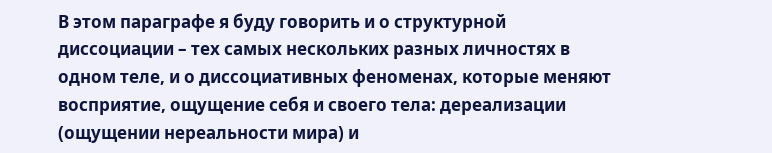В этом параграфе я буду говорить и о структурной диссоциации – тех самых нескольких разных личностях в одном теле, и о диссоциативных феноменах, которые меняют восприятие, ощущение себя и своего тела: дереализации (ощущении нереальности мира) и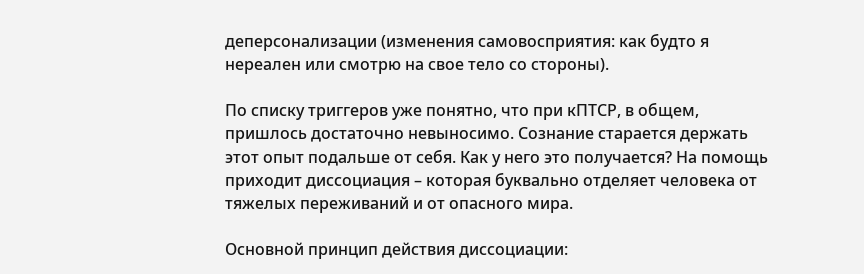деперсонализации (изменения самовосприятия: как будто я нереален или смотрю на свое тело со стороны).

По списку триггеров уже понятно, что при кПТСР, в общем, пришлось достаточно невыносимо. Сознание старается держать этот опыт подальше от себя. Как у него это получается? На помощь приходит диссоциация – которая буквально отделяет человека от тяжелых переживаний и от опасного мира.

Основной принцип действия диссоциации: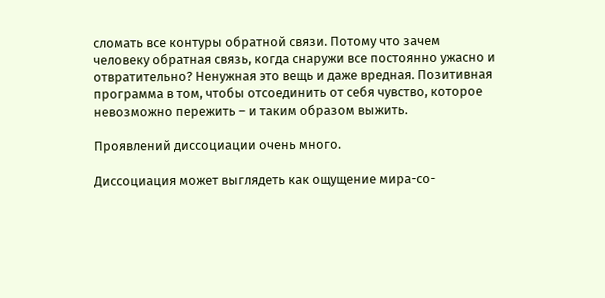сломать все контуры обратной связи. Потому что зачем человеку обратная связь, когда снаружи все постоянно ужасно и отвратительно? Ненужная это вещь и даже вредная. Позитивная программа в том, чтобы отсоединить от себя чувство, которое невозможно пережить – и таким образом выжить.

Проявлений диссоциации очень много.

Диссоциация может выглядеть как ощущение мира-со-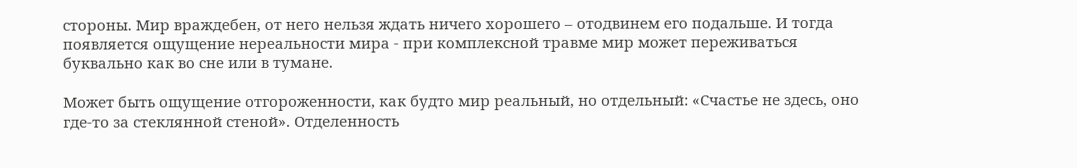стороны. Мир враждебен, от него нельзя ждать ничего хорошего – отодвинем его подальше. И тогда появляется ощущение нереальности мира - при комплексной травме мир может переживаться буквально как во сне или в тумане.

Может быть ощущение отгороженности, как будто мир реальный, но отдельный: «Счастье не здесь, оно где-то за стеклянной стеной». Отделенность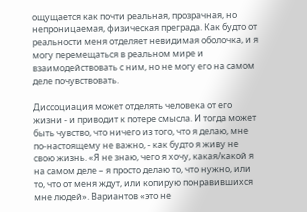ощущается как почти реальная, прозрачная, но непроницаемая, физическая преграда. Как будто от реальности меня отделяет невидимая оболочка, и я могу перемещаться в реальном мире и взаимодействовать с ним, но не могу его на самом деле почувствовать.

Диссоциация может отделять человека от его жизни - и приводит к потере смысла. И тогда может быть чувство, что ничего из того, что я делаю, мне по-настоящему не важно, - как будто я живу не свою жизнь. «Я не знаю, чего я хочу, какая/какой я на самом деле – я просто делаю то, что нужно, или то, что от меня ждут, или копирую понравившихся мне людей». Вариантов «это не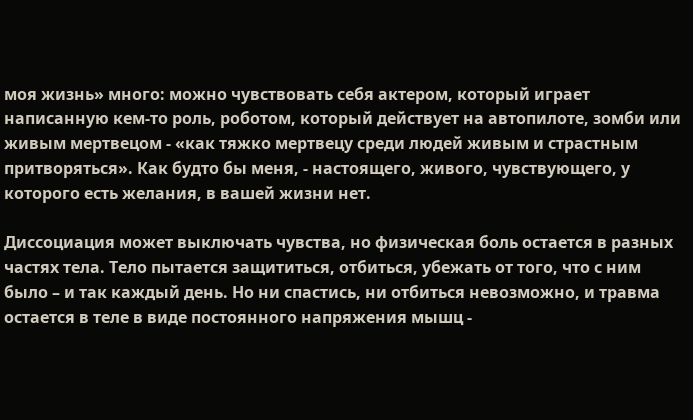моя жизнь» много: можно чувствовать себя актером, который играет написанную кем-то роль, роботом, который действует на автопилоте, зомби или живым мертвецом - «как тяжко мертвецу среди людей живым и страстным притворяться». Как будто бы меня, - настоящего, живого, чувствующего, у которого есть желания, в вашей жизни нет.

Диссоциация может выключать чувства, но физическая боль остается в разных частях тела. Тело пытается защититься, отбиться, убежать от того, что с ним было – и так каждый день. Но ни спастись, ни отбиться невозможно, и травма остается в теле в виде постоянного напряжения мышц -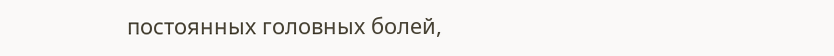постоянных головных болей,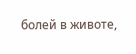болей в животе,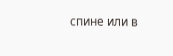спине или в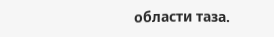области таза.